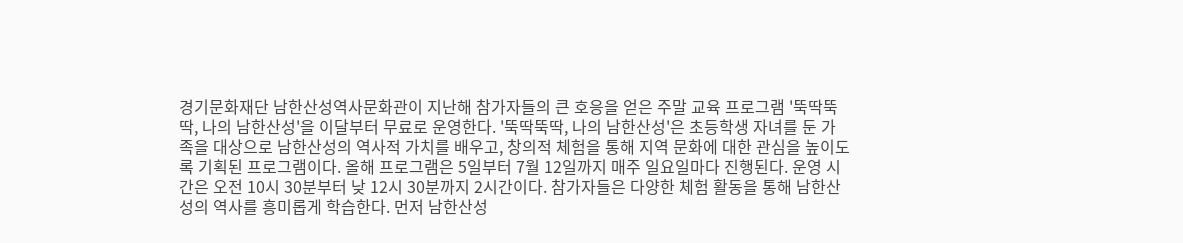경기문화재단 남한산성역사문화관이 지난해 참가자들의 큰 호응을 얻은 주말 교육 프로그램 '뚝딱뚝딱, 나의 남한산성'을 이달부터 무료로 운영한다. '뚝딱뚝딱, 나의 남한산성'은 초등학생 자녀를 둔 가족을 대상으로 남한산성의 역사적 가치를 배우고, 창의적 체험을 통해 지역 문화에 대한 관심을 높이도록 기획된 프로그램이다. 올해 프로그램은 5일부터 7월 12일까지 매주 일요일마다 진행된다. 운영 시간은 오전 10시 30분부터 낮 12시 30분까지 2시간이다. 참가자들은 다양한 체험 활동을 통해 남한산성의 역사를 흥미롭게 학습한다. 먼저 남한산성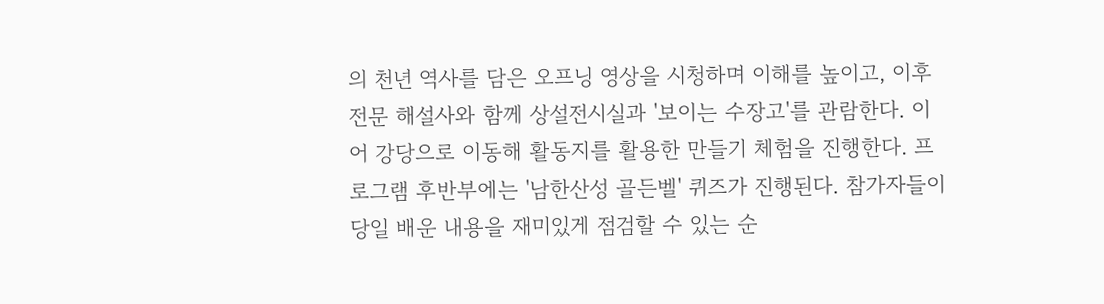의 천년 역사를 담은 오프닝 영상을 시청하며 이해를 높이고, 이후 전문 해설사와 함께 상설전시실과 '보이는 수장고'를 관람한다. 이어 강당으로 이동해 활동지를 활용한 만들기 체험을 진행한다. 프로그램 후반부에는 '남한산성 골든벨' 퀴즈가 진행된다. 참가자들이 당일 배운 내용을 재미있게 점검할 수 있는 순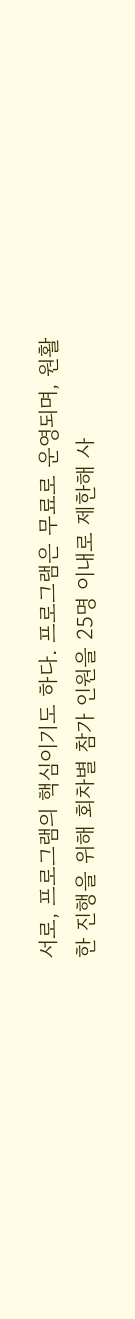서로, 프로그램의 핵심이기도 하다. 프로그램은 무료로 운영되며, 원활한 진행을 위해 회차별 참가 인원을 25명 이내로 제한해 사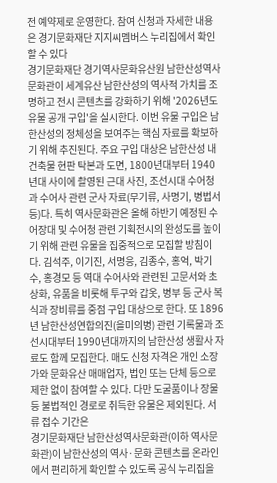전 예약제로 운영한다. 참여 신청과 자세한 내용은 경기문화재단 지지씨멤버스 누리집에서 확인할 수 있다
경기문화재단 경기역사문화유산원 남한산성역사문화관이 세계유산 남한산성의 역사적 가치를 조명하고 전시 콘텐츠를 강화하기 위해 '2026년도 유물 공개 구입'을 실시한다. 이번 유물 구입은 남한산성의 정체성을 보여주는 핵심 자료를 확보하기 위해 추진된다. 주요 구입 대상은 남한산성 내 건축물 현판 탁본과 도면, 1800년대부터 1940년대 사이에 촬영된 근대 사진, 조선시대 수어청과 수어사 관련 군사 자료(무기류, 사명기, 병법서 등)다. 특히 역사문화관은 올해 하반기 예정된 수어장대 및 수어청 관련 기획전시의 완성도를 높이기 위해 관련 유물을 집중적으로 모집할 방침이다. 김석주, 이기진, 서명응, 김종수, 홍억, 박기수, 홍경모 등 역대 수어사와 관련된 고문서와 초상화, 유품을 비롯해 투구와 갑옷, 병부 등 군사 복식과 장비류를 중점 구입 대상으로 한다. 또 1896년 남한산성연합의진(을미의병) 관련 기록물과 조선시대부터 1990년대까지의 남한산성 생활사 자료도 함께 모집한다. 매도 신청 자격은 개인 소장가와 문화유산 매매업자, 법인 또는 단체 등으로 제한 없이 참여할 수 있다. 다만 도굴품이나 장물 등 불법적인 경로로 취득한 유물은 제외된다. 서류 접수 기간은
경기문화재단 남한산성역사문화관(이하 역사문화관)이 남한산성의 역사·문화 콘텐츠를 온라인에서 편리하게 확인할 수 있도록 공식 누리집을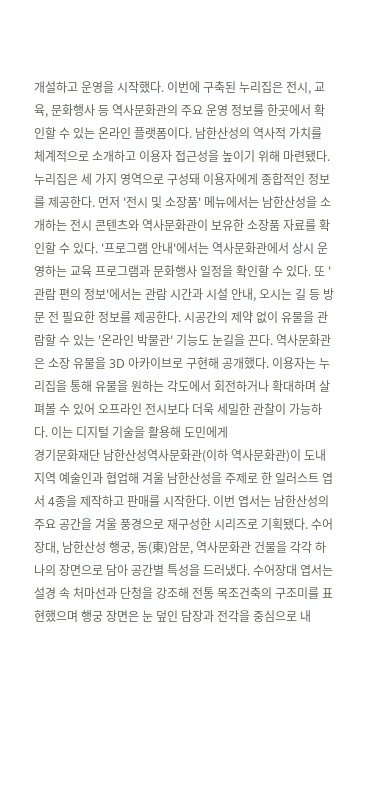개설하고 운영을 시작했다. 이번에 구축된 누리집은 전시, 교육, 문화행사 등 역사문화관의 주요 운영 정보를 한곳에서 확인할 수 있는 온라인 플랫폼이다. 남한산성의 역사적 가치를 체계적으로 소개하고 이용자 접근성을 높이기 위해 마련됐다. 누리집은 세 가지 영역으로 구성돼 이용자에게 종합적인 정보를 제공한다. 먼저 '전시 및 소장품' 메뉴에서는 남한산성을 소개하는 전시 콘텐츠와 역사문화관이 보유한 소장품 자료를 확인할 수 있다. '프로그램 안내'에서는 역사문화관에서 상시 운영하는 교육 프로그램과 문화행사 일정을 확인할 수 있다. 또 '관람 편의 정보'에서는 관람 시간과 시설 안내, 오시는 길 등 방문 전 필요한 정보를 제공한다. 시공간의 제약 없이 유물을 관람할 수 있는 '온라인 박물관' 기능도 눈길을 끈다. 역사문화관은 소장 유물을 3D 아카이브로 구현해 공개했다. 이용자는 누리집을 통해 유물을 원하는 각도에서 회전하거나 확대하며 살펴볼 수 있어 오프라인 전시보다 더욱 세밀한 관찰이 가능하다. 이는 디지털 기술을 활용해 도민에게
경기문화재단 남한산성역사문화관(이하 역사문화관)이 도내 지역 예술인과 협업해 겨울 남한산성을 주제로 한 일러스트 엽서 4종을 제작하고 판매를 시작한다. 이번 엽서는 남한산성의 주요 공간을 겨울 풍경으로 재구성한 시리즈로 기획됐다. 수어장대, 남한산성 행궁, 동(東)암문, 역사문화관 건물을 각각 하나의 장면으로 담아 공간별 특성을 드러냈다. 수어장대 엽서는 설경 속 처마선과 단청을 강조해 전통 목조건축의 구조미를 표현했으며 행궁 장면은 눈 덮인 담장과 전각을 중심으로 내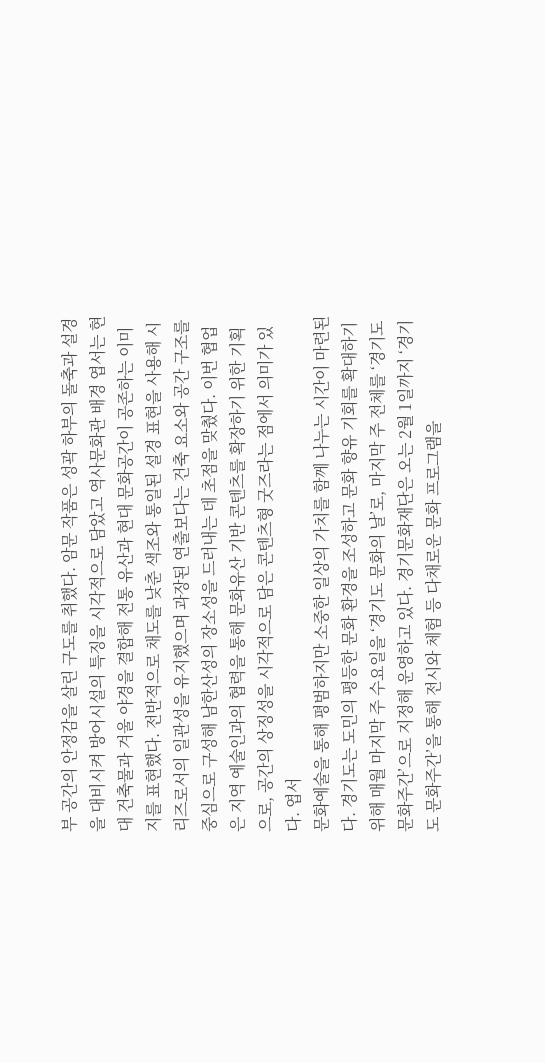부 공간의 안정감을 살린 구도를 취했다. 암문 작품은 성곽 하부의 돌축과 설경을 대비시켜 방어시설의 특징을 시각적으로 담았고 역사문화관 배경 엽서는 현대 건축물과 겨울 야경을 결합해 전통 유산과 현대 문화공간이 공존하는 이미지를 표현했다. 전반적으로 채도를 낮춘 색조와 통일된 설경 표현을 사용해 시리즈로서의 일관성을 유지했으며 과장된 연출보다는 건축 요소와 공간 구조를 중심으로 구성해 남한산성의 장소성을 드러내는 데 초점을 맞췄다. 이번 협업은 지역 예술인과의 협력을 통해 문화유산 기반 콘텐츠를 확장하기 위한 기획으로, 공간의 상징성을 시각적으로 담은 콘텐츠형 굿즈라는 점에서 의미가 있다. 엽서
문화예술을 통해 평범하지만 소중한 일상의 가치를 함께 나누는 시간이 마련된다. 경기도는 도민의 평등한 문화 환경을 조성하고 문화 향유 기회를 확대하기 위해 매월 마지막 주 수요일을 ‘경기도 문화의 날’로, 마지막 주 전체를 ‘경기도 문화주간’으로 지정해 운영하고 있다. 경기문화재단은 오는 2월 1일까지 ‘경기도 문화주간’을 통해 전시와 체험 등 다채로운 문화 프로그램을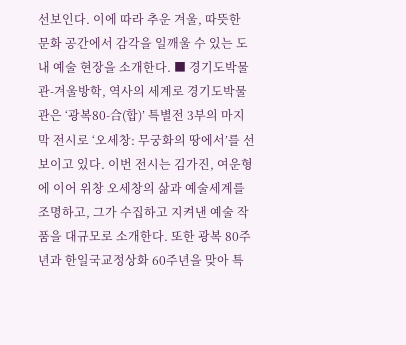선보인다. 이에 따라 추운 겨울, 따뜻한 문화 공간에서 감각을 일깨울 수 있는 도내 예술 현장을 소개한다. ■ 경기도박물관-겨울방학, 역사의 세계로 경기도박물관은 ‘광복80-合(합)’ 특별전 3부의 마지막 전시로 ‘오세창: 무궁화의 땅에서’를 선보이고 있다. 이번 전시는 김가진, 여운형에 이어 위창 오세창의 삶과 예술세계를 조명하고, 그가 수집하고 지켜낸 예술 작품을 대규모로 소개한다. 또한 광복 80주년과 한일국교정상화 60주년을 맞아 특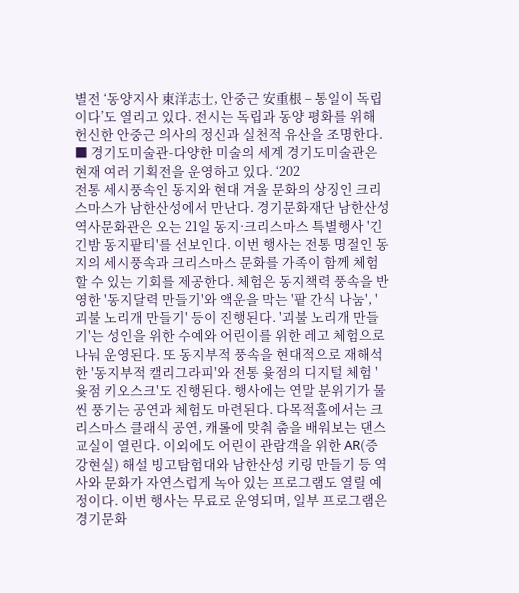별전 ‘동양지사 東洋志士, 안중근 安重根 – 통일이 독립이다’도 열리고 있다. 전시는 독립과 동양 평화를 위해 헌신한 안중근 의사의 정신과 실천적 유산을 조명한다. ■ 경기도미술관-다양한 미술의 세계 경기도미술관은 현재 여러 기획전을 운영하고 있다. ‘202
전통 세시풍속인 동지와 현대 겨울 문화의 상징인 크리스마스가 남한산성에서 만난다. 경기문화재단 남한산성역사문화관은 오는 21일 동지·크리스마스 특별행사 '긴긴밤 동지팥티'를 선보인다. 이번 행사는 전통 명절인 동지의 세시풍속과 크리스마스 문화를 가족이 함께 체험할 수 있는 기회를 제공한다. 체험은 동지책력 풍속을 반영한 '동지달력 만들기'와 액운을 막는 '팥 간식 나눔', '괴불 노리개 만들기' 등이 진행된다. '괴불 노리개 만들기'는 성인을 위한 수예와 어린이를 위한 레고 체험으로 나눠 운영된다. 또 동지부적 풍속을 현대적으로 재해석한 '동지부적 캘리그라피'와 전통 윷점의 디지털 체험 '윷점 키오스크'도 진행된다. 행사에는 연말 분위기가 물씬 풍기는 공연과 체험도 마련된다. 다목적홀에서는 크리스마스 클래식 공연, 캐롤에 맞춰 춤을 배워보는 댄스 교실이 열린다. 이외에도 어린이 관람객을 위한 AR(증강현실) 해설 빙고탐험대와 남한산성 키링 만들기 등 역사와 문화가 자연스럽게 녹아 있는 프로그램도 열릴 예정이다. 이번 행사는 무료로 운영되며, 일부 프로그램은 경기문화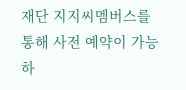재단 지지씨멤버스를 통해 사전 예약이 가능하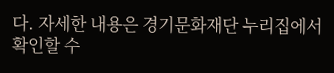다. 자세한 내용은 경기문화재단 누리집에서 확인할 수